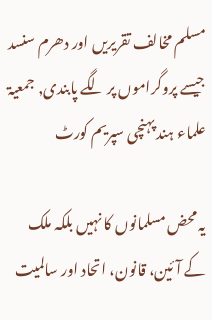مسلم مخالف تقریریں اور دھرم سنسد جیسے پروگراموں پر لگے پابندی, جمعیۃ علماء ہند پہنچی سپریم کورٹ

یہ محض مسلمانوں کا نہیں بلکہ ملک کے آئین، قانون، اتحاد اور سالمیت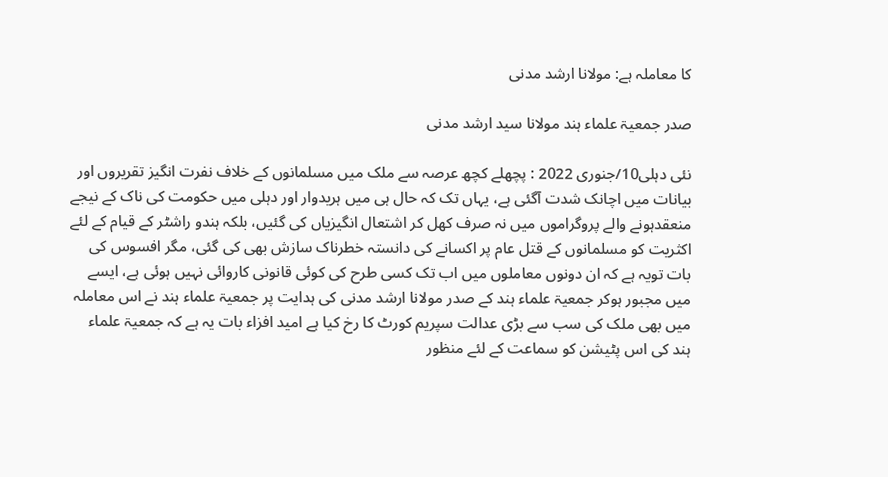کا معاملہ ہے: مولانا ارشد مدنی

صدر جمعیۃ علماء ہند مولانا سید ارشد مدنی

نئی دہلی10/جنوری 2022 : پچھلے کچھ عرصہ سے ملک میں مسلمانوں کے خلاف نفرت انگیز تقریروں اور بیانات میں اچانک شدت آگئی ہے، یہاں تک کہ حال ہی میں ہریدوار اور دہلی میں حکومت کی ناک کے نیجے منعقدہونے والے پروگراموں میں نہ صرف کھل کر اشتعال انگیزیاں کی گئیں، بلکہ ہندو راشٹر کے قیام کے لئے اکثریت کو مسلمانوں کے قتل عام پر اکسانے کی دانستہ خطرناک سازش بھی کی گئی، مگر افسوس کی بات تویہ ہے کہ ان دونوں معاملوں میں اب تک کسی طرح کی کوئی قانونی کاروائی نہیں ہوئی ہے، ایسے میں مجبور ہوکر جمعیۃ علماء ہند کے صدر مولانا ارشد مدنی کی ہدایت پر جمعیۃ علماء ہند نے اس معاملہ میں بھی ملک کی سب سے بڑی عدالت سپریم کورٹ کا رخ کیا ہے امید افزاء بات یہ ہے کہ جمعیۃ علماء ہند کی اس پٹیشن کو سماعت کے لئے منظور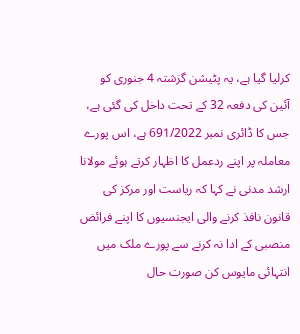کرلیا گیا ہے، یہ پٹیشن گزشتہ 4 جنوری کو آئین کی دفعہ 32 کے تحت داخل کی گئی ہے، جس کا ڈائری نمبر 691/2022 ہے، اس پورے معاملہ پر اپنے ردعمل کا اظہار کرتے ہوئے مولانا ارشد مدنی نے کہا کہ ریاست اور مرکز کی قانون نافذ کرنے والی ایجنسیوں کا اپنے فرائض منصبی کے ادا نہ کرنے سے پورے ملک میں انتہائی مایوس کن صورت حال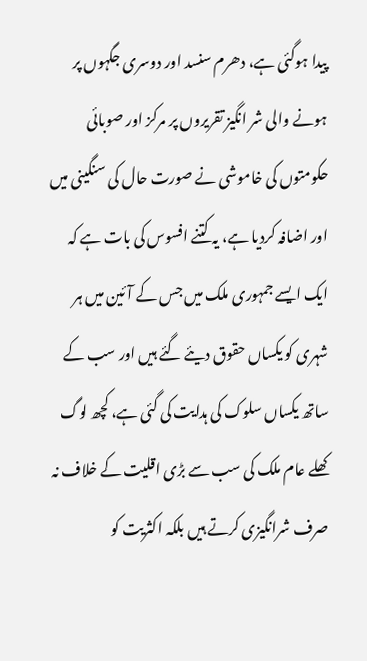پیدا ہوگئی ہے، دھرم سنسد اور دوسری جگہوں پر ہونے والی شر انگیز تقریروں پر مرکز اور صوبائی حکومتوں کی خاموشی نے صورت حال کی سنگینی میں اور اضافہ کردیا ہے، یہ کتنے افسوس کی بات ہے کہ ایک ایسے جمہوری ملک میں جس کے آئین میں ہر شہری کو یکساں حقوق دیئے گئے ہیں اور سب کے ساتھ یکساں سلوک کی ہدایت کی گئی ہے، کچھ لوگ کھلے عام ملک کی سب سے بڑی اقلیت کے خلاف نہ صرف شرانگیزی کرتے ہیں بلکہ اکثریت کو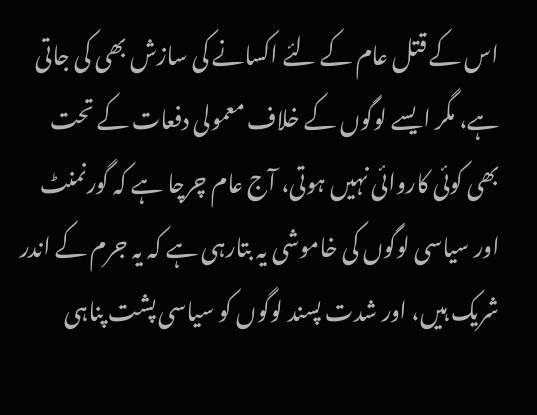اس کے قتل عام کے لئے اکسانے کی سازش بھی کی جاتی ہے، مگر ایسے لوگوں کے خلاف معمولی دفعات کے تحت بھی کوئی کاروائی نہیں ہوتی، آج عام چرچا ہے کہ گورنمنٹ اور سیاسی لوگوں کی خاموشی یہ بتارہی ہے کہ یہ جرم کے اندر شریک ہیں، اور شدت پسند لوگوں کو سیاسی پشت پناہی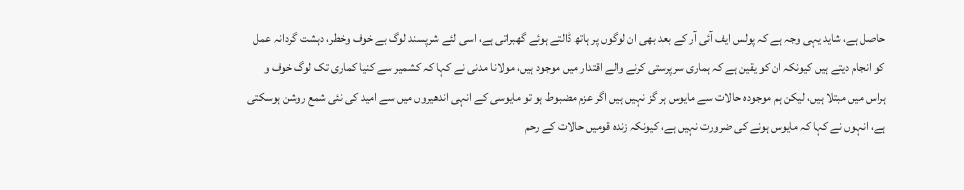حاصل ہے، شاید یہی وجہ ہے کہ پولس ایف آئی آر کے بعد بھی ان لوگوں پر ہاتھ ڈالتے ہوئے گھبراتی ہے، اسی لئے شرپسند لوگ بے خوف وخطر، دہشت گردانہ عمل کو انجام دیتے ہیں کیونکہ ان کو یقین ہے کہ ہماری سرپرستی کرنے والے اقتدار میں موجود ہیں، مولانا مدنی نے کہا کہ کشمیر سے کنیا کماری تک لوگ خوف و ہراس میں مبتلا ہیں، لیکن ہم موجودہ حالات سے مایوس ہر گز نہیں ہیں اگر عزم مضبوط ہو تو مایوسی کے انہی اندھیروں میں سے امید کی نئی شمع روشن ہوسکتی ہے، انہوں نے کہا کہ مایوس ہونے کی ضرورت نہیں ہے، کیونکہ زندہ قومیں حالات کے رحم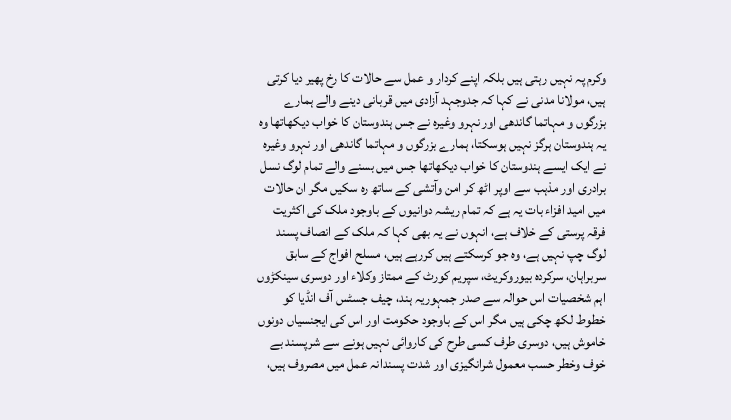وکرم پہ نہیں رہتی ہیں بلکہ اپنے کردار و عمل سے حالات کا رخ پھیر دیا کرتی ہیں، مولانا مدنی نے کہا کہ جدوجہد آزادی میں قربانی دینے والے ہمارے بزرگوں و مہاتما گاندھی اور نہرو وغیرہ نے جس ہندوستان کا خواب دیکھاتھا وہ یہ ہندوستان ہرگز نہیں ہوسکتا، ہمارے بزرگوں و مہاتما گاندھی اور نہرو وغیرہ نے ایک ایسے ہندوستان کا خواب دیکھاتھا جس میں بسنے والے تمام لوگ نسل برادری اور مذہب سے اوپر اٹھ کر امن وآتشی کے ساتھ رہ سکیں مگر ان حالات میں امید افزاء بات یہ ہے کہ تمام ریشہ دوانیوں کے باوجود ملک کی اکثریت فرقہ پرستی کے خلاف ہے، انہوں نے یہ بھی کہا کہ ملک کے انصاف پسند لوگ چپ نہیں ہے، وہ جو کرسکتے ہیں کررہے ہیں، مسلح افواج کے سابق سربراہان، سرکردہ بیوروکریٹ، سپریم کورٹ کے ممتاز وکلاء اور دوسری سینکڑوں اہم شخصیات اس حوالہ سے صدر جمہوریہ ہند، چیف جسٹس آف انڈیا کو خطوط لکھ چکی ہیں مگر اس کے باوجود حکومت اور اس کی ایجنسیاں دونوں خاموش ہیں، دوسری طرف کسی طرح کی کاروائی نہیں ہونے سے شرپسند بے خوف وخطر حسب معمول شرانگیزی اور شدت پسندانہ عمل میں مصروف ہیں،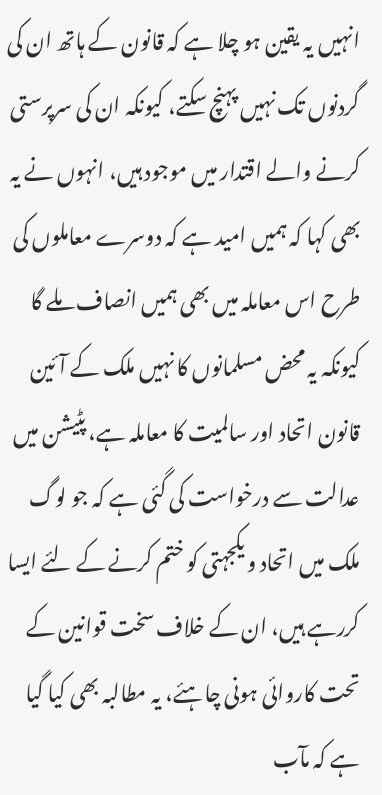انہیں یہ یقین ہو چلا ہے کہ قانون کے ہاتھ ان کی گردنوں تک نہیں پہنچ سکتے، کیونکہ ان کی سرپرستی کرنے والے اقتدار میں موجود ہیں، انہوں نے یہ بھی کہا کہ ہمیں امید ہے کہ دوسرے معاملوں کی طرح اس معاملہ میں بھی ہمیں انصاف ملے گا کیونکہ یہ محض مسلمانوں کا نہیں ملک کے آئین قانون اتحاد اور سالمیت کا معاملہ ہے، پٹیشن میں عدالت سے درخواست کی گئی ہے کہ جو لوگ ملک میں اتحاد و یکجہتی کو ختم کرنے کے لئے ایسا کررہے ہیں، ان کے خلاف سخت قوانین کے تحت کاروائی ہونی چاہئے، یہ مطالبہ بھی کیا گیا ہے کہ مآب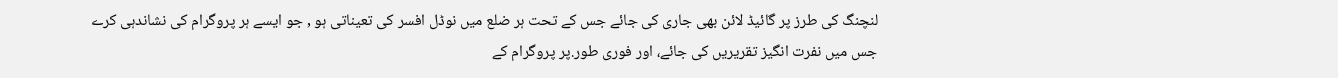لنچنگ کی طرز پر گائیڈ لائن بھی جاری کی جائے جس کے تحت ہر ضلع میں نوڈل افسر کی تعیناتی ہو , جو ایسے ہر پروگرام کی نشاندہی کرے جس میں نفرت انگیز تقریریں کی جائے، اور فوری طور.پر پروگرام کے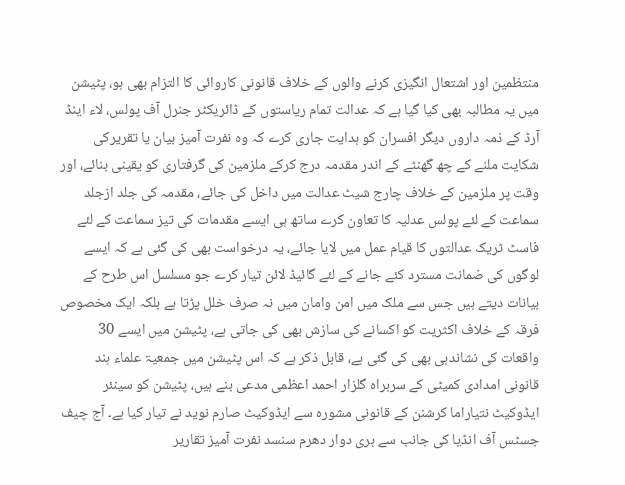منتظمین اور اشتعال انگیزی کرنے والوں کے خلاف قانونی کاروائی کا التزام بھی ہو، پٹیشن میں یہ مطالبہ بھی کیا گیا ہے کہ عدالت تمام ریاستوں کے ڈائریکٹر جنرل آف پولس، لاء اینڈ آرڈ کے ذمہ داروں دیگر افسران کو ہدایت جاری کرے کہ وہ نفرت آمیز بیان یا تقریرکی شکایت ملنے کے چھ گھنٹے کے اندر مقدمہ درج کرکے ملزمین کی گرفتاری کو یقینی بنائے، اور وقت پر ملزمین کے خلاف چارج شیٹ عدالت میں داخل کی جائے، مقدمہ کی جلد ازجلد سماعت کے لئے پولس عدلیہ کا تعاون کرے ساتھ ہی ایسے مقدمات کی تیز سماعت کے لئے فاسٹ ٹریک عدالتوں کا قیام عمل میں لایا جائے، یہ درخواست بھی کی گئی ہے کہ ایسے لوگوں کی ضمانت مسترد کئے جانے کے لئے گائیڈ لائن تیار کرے جو مسلسل اس طرح کے بیانات دیتے ہیں جس سے ملک میں امن وامان میں نہ صرف خلل پڑتا ہے بلکہ ایک مخصوص فرقہ کے خلاف اکثریت کو اکسانے کی سازش بھی کی جاتی ہے، پٹیشن میں ایسے 30 واقعات کی نشاندہی بھی کی گئی ہے، قابل ذکر ہے کہ اس پٹیشن میں جمعیۃ علماء ہند قانونی امدادی کمیٹی کے سربراہ گلزار احمد اعظمی مدعی بنے ہیں، پٹیشن کو سینئر ایڈوکیٹ نتیاراما کرشنن کے قانونی مشورہ سے ایڈوکیٹ صارم نوید نے تیار کیا ہے۔ آج چیف جسٹس آف انڈیا کی جانب سے ہری دوار دھرم سنسد نفرت آمیز تقاریر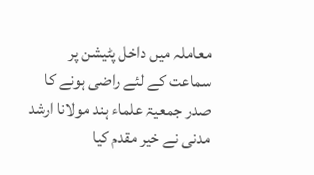معاملہ میں داخل پٹیشن پر سماعت کے لئے راضی ہونے کا صدر جمعیۃ علماء ہند مولانا ارشد مدنی نے خیر مقدم کیا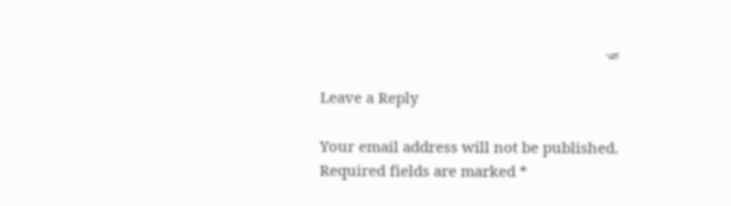ہے۔

Leave a Reply

Your email address will not be published. Required fields are marked *